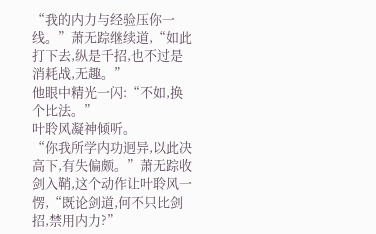“我的内力与经验压你一线。”萧无踪继续道,“如此打下去,纵是千招,也不过是消耗战,无趣。”
他眼中精光一闪:“不如,换个比法。”
叶聆风凝神倾听。
“你我所学内功迥异,以此决高下,有失偏颇。”萧无踪收剑入鞘,这个动作让叶聆风一愣,“既论剑道,何不只比剑招,禁用内力?”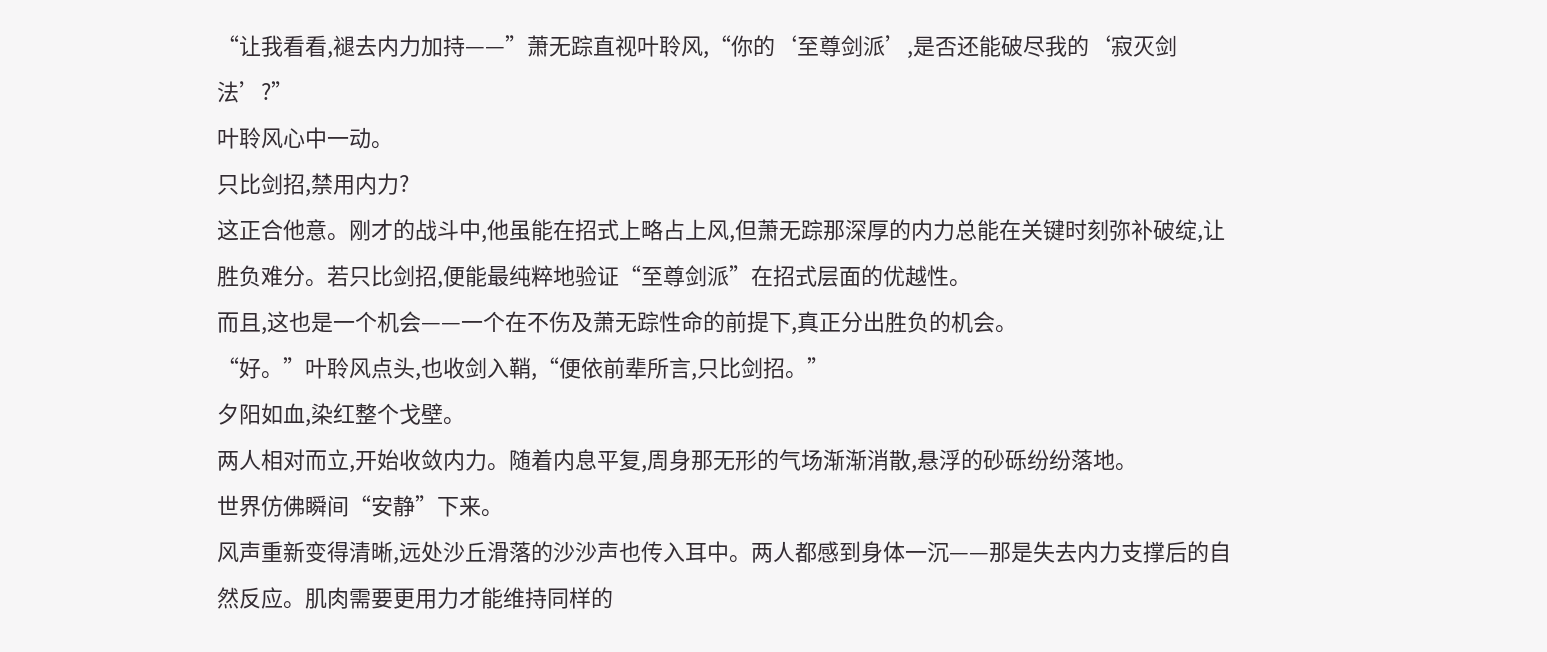“让我看看,褪去内力加持——”萧无踪直视叶聆风,“你的‘至尊剑派’,是否还能破尽我的‘寂灭剑法’?”
叶聆风心中一动。
只比剑招,禁用内力?
这正合他意。刚才的战斗中,他虽能在招式上略占上风,但萧无踪那深厚的内力总能在关键时刻弥补破绽,让胜负难分。若只比剑招,便能最纯粹地验证“至尊剑派”在招式层面的优越性。
而且,这也是一个机会——一个在不伤及萧无踪性命的前提下,真正分出胜负的机会。
“好。”叶聆风点头,也收剑入鞘,“便依前辈所言,只比剑招。”
夕阳如血,染红整个戈壁。
两人相对而立,开始收敛内力。随着内息平复,周身那无形的气场渐渐消散,悬浮的砂砾纷纷落地。
世界仿佛瞬间“安静”下来。
风声重新变得清晰,远处沙丘滑落的沙沙声也传入耳中。两人都感到身体一沉——那是失去内力支撑后的自然反应。肌肉需要更用力才能维持同样的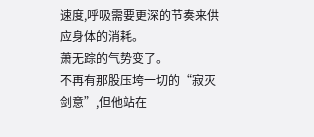速度,呼吸需要更深的节奏来供应身体的消耗。
萧无踪的气势变了。
不再有那股压垮一切的“寂灭剑意”,但他站在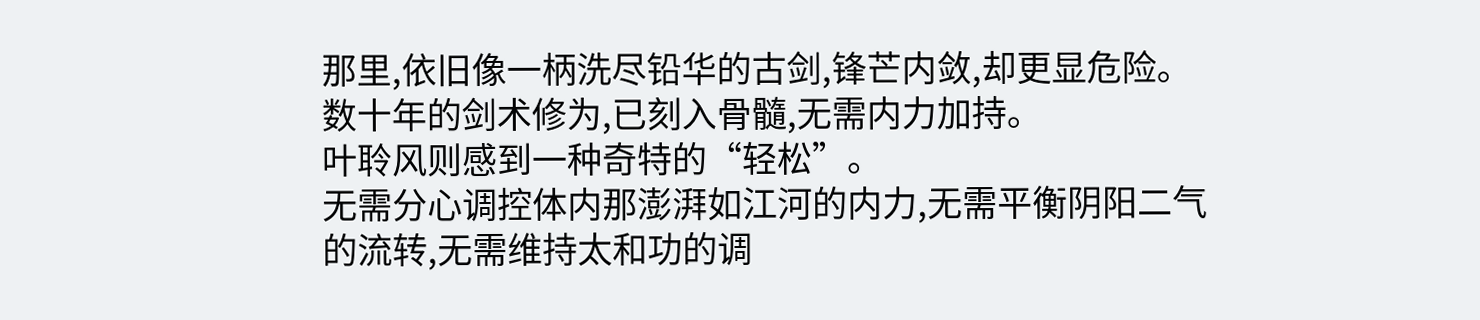那里,依旧像一柄洗尽铅华的古剑,锋芒内敛,却更显危险。数十年的剑术修为,已刻入骨髓,无需内力加持。
叶聆风则感到一种奇特的“轻松”。
无需分心调控体内那澎湃如江河的内力,无需平衡阴阳二气的流转,无需维持太和功的调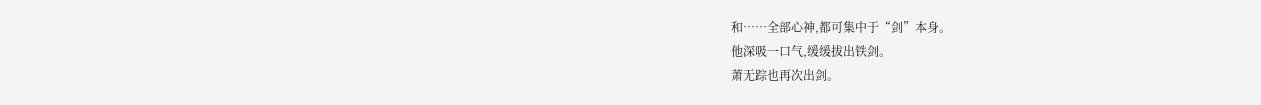和……全部心神,都可集中于“剑”本身。
他深吸一口气,缓缓拔出铁剑。
萧无踪也再次出剑。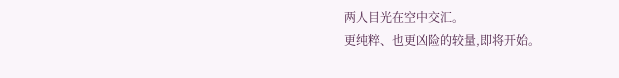两人目光在空中交汇。
更纯粹、也更凶险的较量,即将开始。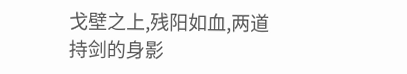戈壁之上,残阳如血,两道持剑的身影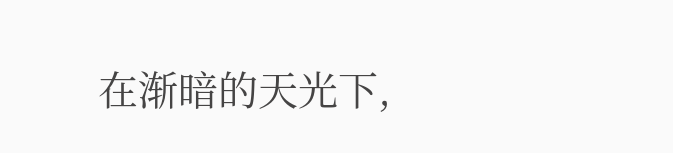在渐暗的天光下,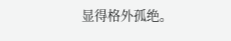显得格外孤绝。